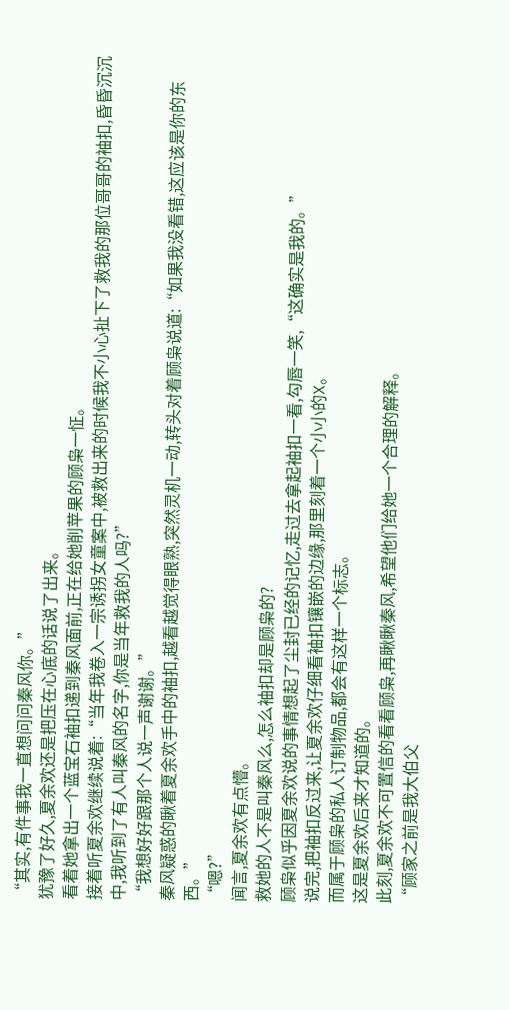“其实,有件事我一直想问问秦风你。”
犹豫了好久,夏余欢还是把压在心底的话说了出来。
看着她拿出一个蓝宝石袖扣递到秦风面前,正在给她削苹果的顾枭一怔。
接着听夏余欢继续说着:“当年我卷入一宗诱拐女童案中,被救出来的时候我不小心扯下了救我的那位哥哥的袖扣,昏昏沉沉中,我听到了有人叫秦风的名字,你是当年救我的人吗?”
“我想好好跟那个人说一声谢谢。”
秦风疑惑的瞅着夏余欢手中的袖扣,越看越觉得眼熟,突然灵机一动,转头对着顾枭说道:“如果我没看错,这应该是你的东西。”
“嗯?”
闻言,夏余欢有点懵。
救她的人不是叫秦风么,怎么袖扣却是顾枭的?
顾枭似乎因夏余欢说的事情想起了尘封已经的记忆,走过去拿起袖扣一看,勾唇一笑,“这确实是我的。”
说完,把袖扣反过来,让夏余欢仔细看袖扣镶嵌的边缘,那里刻着一个小小的X。
而属于顾枭的私人订制物品,都会有这样一个标志。
这是夏余欢后来才知道的。
此刻,夏余欢不可置信的看看顾枭,再瞅瞅秦风,希望他们给她一个合理的解释。
“顾家之前是我大伯父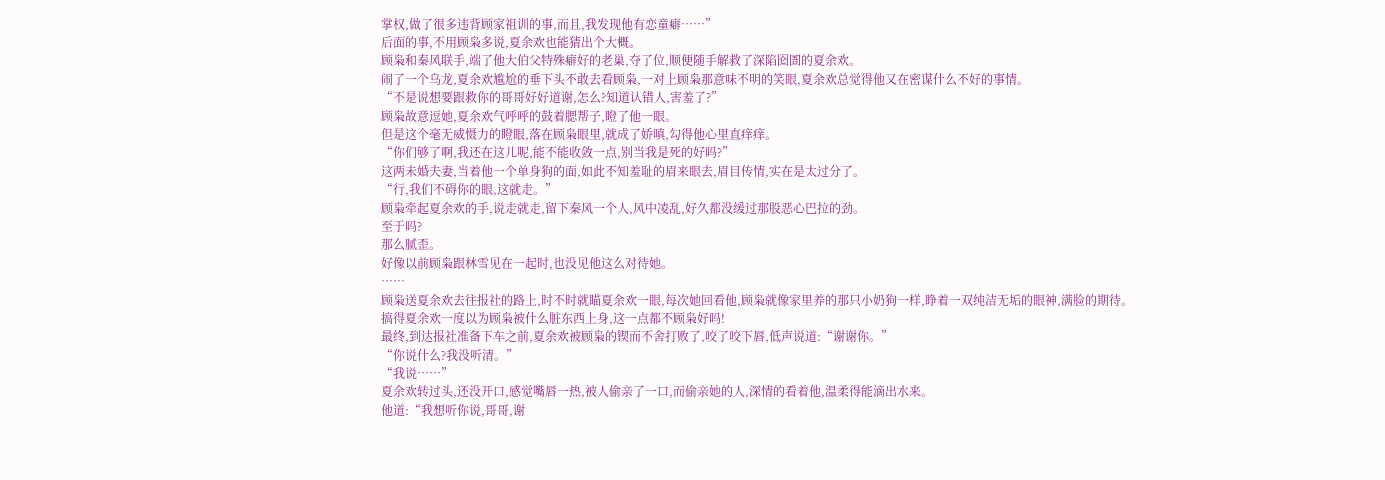掌权,做了很多违背顾家祖训的事,而且,我发现他有恋童癖……”
后面的事,不用顾枭多说,夏余欢也能猜出个大概。
顾枭和秦风联手,端了他大伯父特殊癖好的老巢,夺了位,顺便随手解救了深陷囵圄的夏余欢。
闹了一个乌龙,夏余欢尴尬的垂下头不敢去看顾枭,一对上顾枭那意味不明的笑眼,夏余欢总觉得他又在密谋什么不好的事情。
“不是说想要跟救你的哥哥好好道谢,怎么?知道认错人,害羞了?”
顾枭故意逗她,夏余欢气呼呼的鼓着腮帮子,瞪了他一眼。
但是这个毫无威慑力的瞪眼,落在顾枭眼里,就成了娇嗔,勾得他心里直痒痒。
“你们够了啊,我还在这儿呢,能不能收敛一点,别当我是死的好吗?”
这两未婚夫妻,当着他一个单身狗的面,如此不知羞耻的眉来眼去,眉目传情,实在是太过分了。
“行,我们不碍你的眼,这就走。”
顾枭牵起夏余欢的手,说走就走,留下秦风一个人,风中凌乱,好久都没缓过那股恶心巴拉的劲。
至于吗?
那么腻歪。
好像以前顾枭跟林雪见在一起时,也没见他这么对待她。
……
顾枭送夏余欢去往报社的路上,时不时就瞄夏余欢一眼,每次她回看他,顾枭就像家里养的那只小奶狗一样,睁着一双纯洁无垢的眼神,满脸的期待。
搞得夏余欢一度以为顾枭被什么脏东西上身,这一点都不顾枭好吗!
最终,到达报社准备下车之前,夏余欢被顾枭的锲而不舍打败了,咬了咬下唇,低声说道:“谢谢你。”
“你说什么?我没听清。”
“我说……”
夏余欢转过头,还没开口,感觉嘴唇一热,被人偷亲了一口,而偷亲她的人,深情的看着他,温柔得能滴出水来。
他道:“我想听你说,哥哥,谢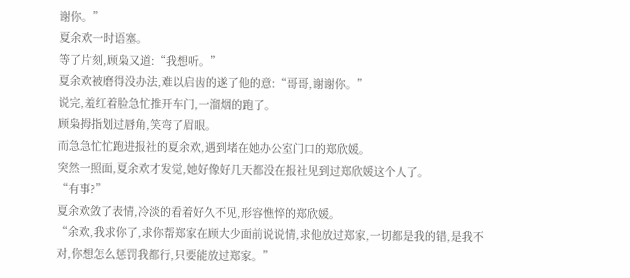谢你。”
夏余欢一时语塞。
等了片刻,顾枭又道:“我想听。”
夏余欢被磨得没办法,难以启齿的遂了他的意:“哥哥,谢谢你。”
说完,羞红着脸急忙推开车门,一溜烟的跑了。
顾枭拇指划过唇角,笑弯了眉眼。
而急急忙忙跑进报社的夏余欢,遇到堵在她办公室门口的郑欣媛。
突然一照面,夏余欢才发觉,她好像好几天都没在报社见到过郑欣媛这个人了。
“有事?”
夏余欢敛了表情,冷淡的看着好久不见,形容憔悴的郑欣媛。
“余欢,我求你了,求你帮郑家在顾大少面前说说情,求他放过郑家,一切都是我的错,是我不对,你想怎么惩罚我都行,只要能放过郑家。”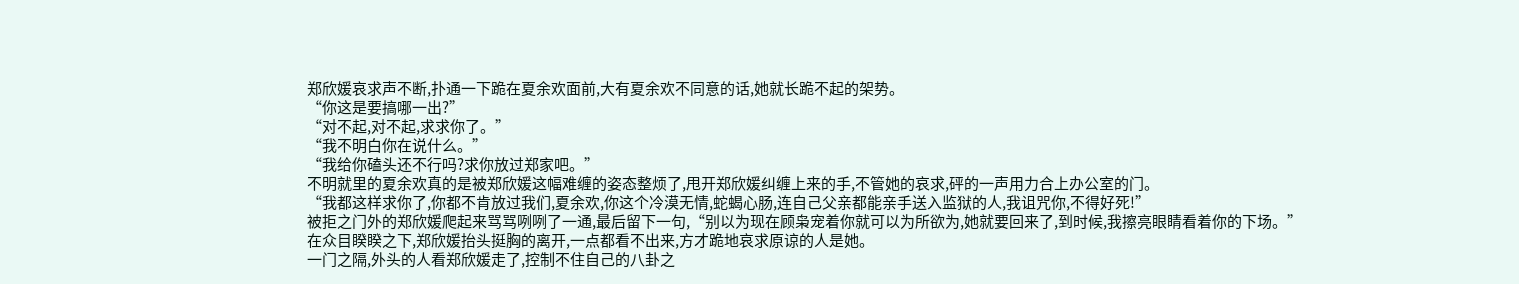郑欣媛哀求声不断,扑通一下跪在夏余欢面前,大有夏余欢不同意的话,她就长跪不起的架势。
“你这是要搞哪一出?”
“对不起,对不起,求求你了。”
“我不明白你在说什么。”
“我给你磕头还不行吗?求你放过郑家吧。”
不明就里的夏余欢真的是被郑欣媛这幅难缠的姿态整烦了,甩开郑欣媛纠缠上来的手,不管她的哀求,砰的一声用力合上办公室的门。
“我都这样求你了,你都不肯放过我们,夏余欢,你这个冷漠无情,蛇蝎心肠,连自己父亲都能亲手送入监狱的人,我诅咒你,不得好死!”
被拒之门外的郑欣媛爬起来骂骂咧咧了一通,最后留下一句,“别以为现在顾枭宠着你就可以为所欲为,她就要回来了,到时候,我擦亮眼睛看着你的下场。”
在众目睽睽之下,郑欣媛抬头挺胸的离开,一点都看不出来,方才跪地哀求原谅的人是她。
一门之隔,外头的人看郑欣媛走了,控制不住自己的八卦之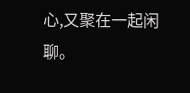心,又聚在一起闲聊。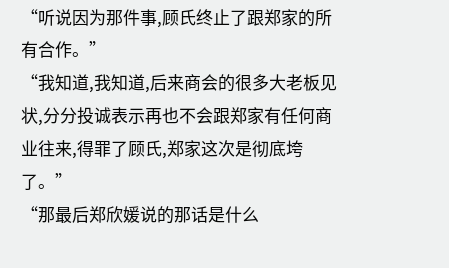“听说因为那件事,顾氏终止了跟郑家的所有合作。”
“我知道,我知道,后来商会的很多大老板见状,分分投诚表示再也不会跟郑家有任何商业往来,得罪了顾氏,郑家这次是彻底垮了。”
“那最后郑欣媛说的那话是什么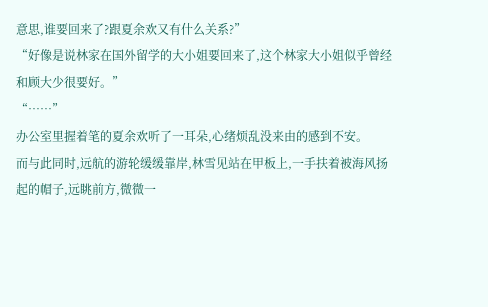意思,谁要回来了?跟夏余欢又有什么关系?”
“好像是说林家在国外留学的大小姐要回来了,这个林家大小姐似乎曾经和顾大少很要好。”
“……”
办公室里握着笔的夏余欢听了一耳朵,心绪烦乱没来由的感到不安。
而与此同时,远航的游轮缓缓靠岸,林雪见站在甲板上,一手扶着被海风扬起的帽子,远眺前方,微微一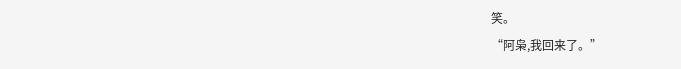笑。
“阿枭,我回来了。”